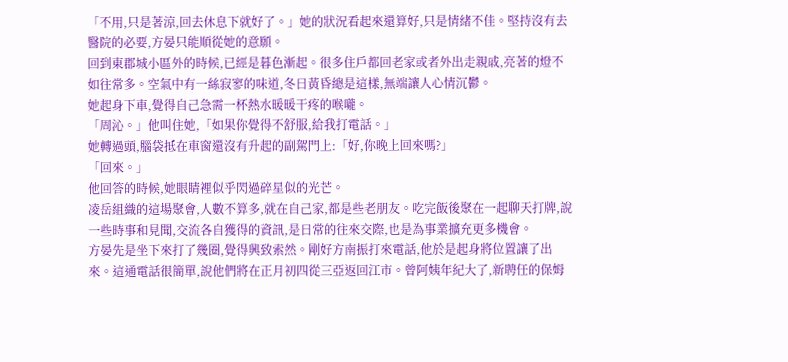「不用,只是著涼,回去休息下就好了。」她的狀況看起來還算好,只是情緒不佳。堅持沒有去醫院的必要,方晏只能順從她的意願。
回到東郡城小區外的時候,已經是暮色漸起。很多住戶都回老家或者外出走親戚,亮著的燈不如往常多。空氣中有一絲寂寥的味道,冬日黃昏總是這樣,無端讓人心情沉鬱。
她起身下車,覺得自己急需一杯熱水暖暖干疼的喉嚨。
「周沁。」他叫住她,「如果你覺得不舒服,給我打電話。」
她轉過頭,腦袋抵在車窗還沒有升起的副駕門上:「好,你晚上回來嗎?」
「回來。」
他回答的時候,她眼睛裡似乎閃過碎星似的光芒。
凌岳組織的這場聚會,人數不算多,就在自己家,都是些老朋友。吃完飯後聚在一起聊天打牌,說一些時事和見聞,交流各自獲得的資訊,是日常的往來交際,也是為事業擴充更多機會。
方晏先是坐下來打了幾圈,覺得興致索然。剛好方南振打來電話,他於是起身將位置讓了出來。這通電話很簡單,說他們將在正月初四從三亞返回江市。曾阿姨年紀大了,新聘任的保姆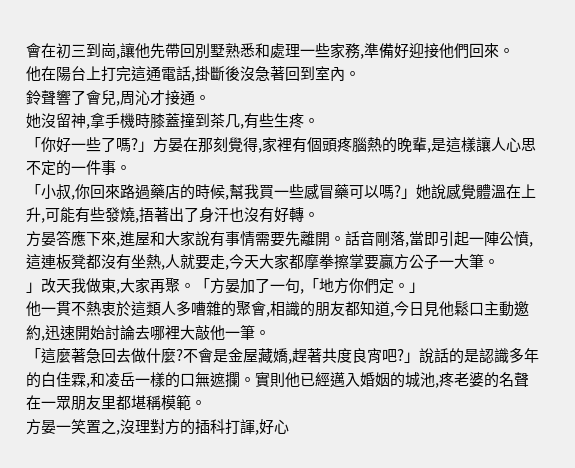會在初三到崗,讓他先帶回別墅熟悉和處理一些家務,準備好迎接他們回來。
他在陽台上打完這通電話,掛斷後沒急著回到室內。
鈴聲響了會兒,周沁才接通。
她沒留神,拿手機時膝蓋撞到茶几,有些生疼。
「你好一些了嗎?」方晏在那刻覺得,家裡有個頭疼腦熱的晚輩,是這樣讓人心思不定的一件事。
「小叔,你回來路過藥店的時候,幫我買一些感冒藥可以嗎?」她說感覺體溫在上升,可能有些發燒,捂著出了身汗也沒有好轉。
方晏答應下來,進屋和大家說有事情需要先離開。話音剛落,當即引起一陣公憤,這連板凳都沒有坐熱,人就要走,今天大家都摩拳擦掌要贏方公子一大筆。
」改天我做東,大家再聚。「方晏加了一句,「地方你們定。」
他一貫不熱衷於這類人多嘈雜的聚會,相識的朋友都知道,今日見他鬆口主動邀約,迅速開始討論去哪裡大敲他一筆。
「這麼著急回去做什麼?不會是金屋藏嬌,趕著共度良宵吧?」說話的是認識多年的白佳霖,和凌岳一樣的口無遮攔。實則他已經邁入婚姻的城池,疼老婆的名聲在一眾朋友里都堪稱模範。
方晏一笑置之,沒理對方的插科打諢,好心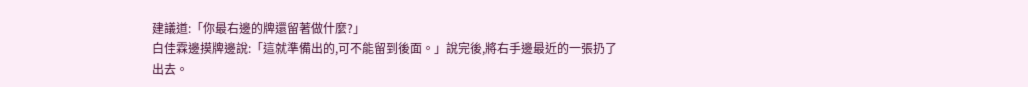建議道:「你最右邊的牌還留著做什麼?」
白佳霖邊摸牌邊說:「這就準備出的,可不能留到後面。」說完後,將右手邊最近的一張扔了出去。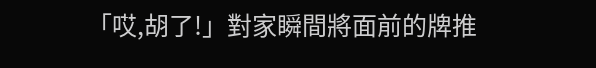「哎,胡了!」對家瞬間將面前的牌推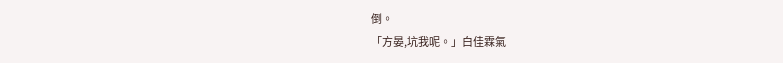倒。
「方晏,坑我呢。」白佳霖氣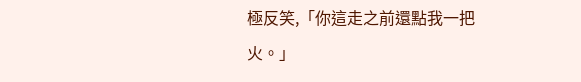極反笑,「你這走之前還點我一把火。」